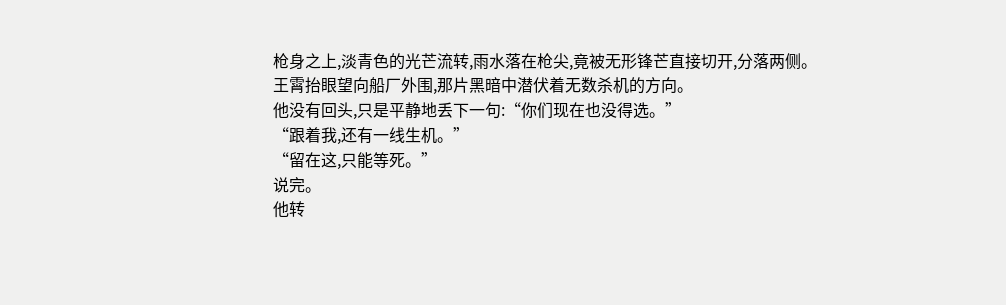枪身之上,淡青色的光芒流转,雨水落在枪尖,竟被无形锋芒直接切开,分落两侧。
王霄抬眼望向船厂外围,那片黑暗中潜伏着无数杀机的方向。
他没有回头,只是平静地丢下一句:“你们现在也没得选。”
“跟着我,还有一线生机。”
“留在这,只能等死。”
说完。
他转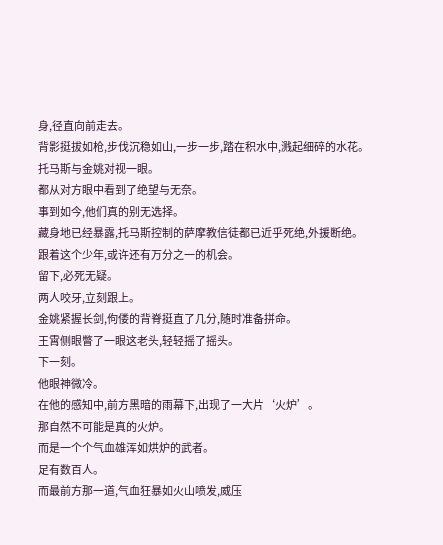身,径直向前走去。
背影挺拔如枪,步伐沉稳如山,一步一步,踏在积水中,溅起细碎的水花。
托马斯与金姚对视一眼。
都从对方眼中看到了绝望与无奈。
事到如今,他们真的别无选择。
藏身地已经暴露,托马斯控制的萨摩教信徒都已近乎死绝,外援断绝。
跟着这个少年,或许还有万分之一的机会。
留下,必死无疑。
两人咬牙,立刻跟上。
金姚紧握长剑,佝偻的背脊挺直了几分,随时准备拼命。
王霄侧眼瞥了一眼这老头,轻轻摇了摇头。
下一刻。
他眼神微冷。
在他的感知中,前方黑暗的雨幕下,出现了一大片‘火炉’。
那自然不可能是真的火炉。
而是一个个气血雄浑如烘炉的武者。
足有数百人。
而最前方那一道,气血狂暴如火山喷发,威压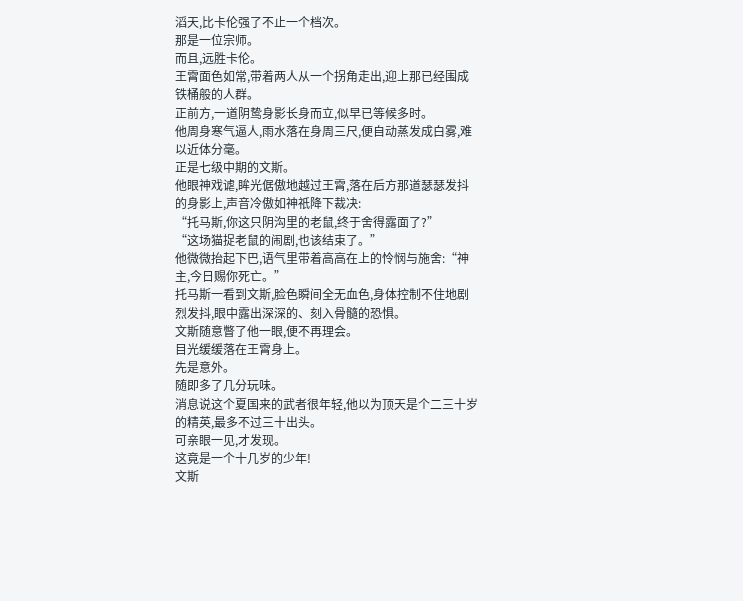滔天,比卡伦强了不止一个档次。
那是一位宗师。
而且,远胜卡伦。
王霄面色如常,带着两人从一个拐角走出,迎上那已经围成铁桶般的人群。
正前方,一道阴鸷身影长身而立,似早已等候多时。
他周身寒气逼人,雨水落在身周三尺,便自动蒸发成白雾,难以近体分毫。
正是七级中期的文斯。
他眼神戏谑,眸光倨傲地越过王霄,落在后方那道瑟瑟发抖的身影上,声音冷傲如神祇降下裁决:
“托马斯,你这只阴沟里的老鼠,终于舍得露面了?”
“这场猫捉老鼠的闹剧,也该结束了。”
他微微抬起下巴,语气里带着高高在上的怜悯与施舍:“神主,今日赐你死亡。”
托马斯一看到文斯,脸色瞬间全无血色,身体控制不住地剧烈发抖,眼中露出深深的、刻入骨髓的恐惧。
文斯随意瞥了他一眼,便不再理会。
目光缓缓落在王霄身上。
先是意外。
随即多了几分玩味。
消息说这个夏国来的武者很年轻,他以为顶天是个二三十岁的精英,最多不过三十出头。
可亲眼一见,才发现。
这竟是一个十几岁的少年!
文斯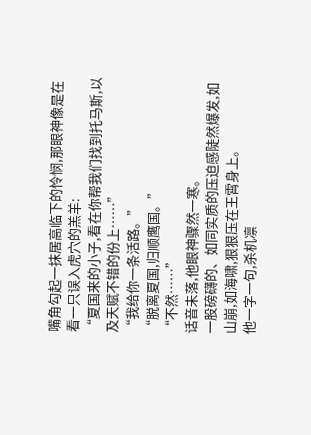嘴角勾起一抹居高临下的怜悯,那眼神像是在看一只误入虎穴的羔羊:
“夏国来的小子,看在你帮我们找到托马斯,以及天赋不错的份上……”
“我给你一条活路。”
“脱离夏国,归顺鹰国。”
“不然……”
话音未落,他眼神骤然一寒。
一股磅礴的、如同实质的压迫感陡然爆发,如山崩,如海啸,狠狠压在王霄身上。
他一字一句,杀机凛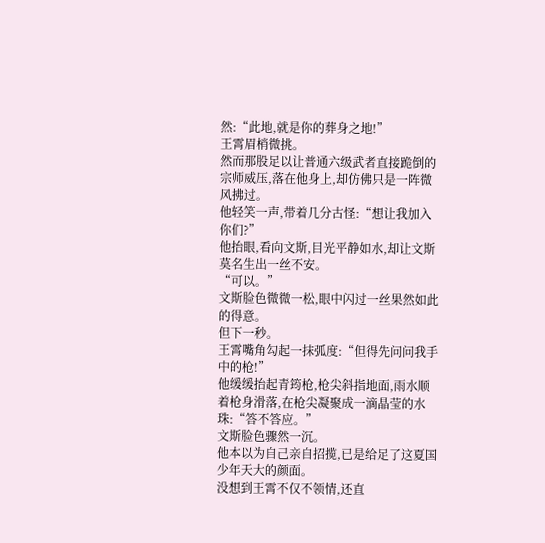然:“此地,就是你的葬身之地!”
王霄眉梢微挑。
然而那股足以让普通六级武者直接跪倒的宗师威压,落在他身上,却仿佛只是一阵微风拂过。
他轻笑一声,带着几分古怪:“想让我加入你们?”
他抬眼,看向文斯,目光平静如水,却让文斯莫名生出一丝不安。
“可以。”
文斯脸色微微一松,眼中闪过一丝果然如此的得意。
但下一秒。
王霄嘴角勾起一抹弧度:“但得先问问我手中的枪!”
他缓缓抬起青筠枪,枪尖斜指地面,雨水顺着枪身滑落,在枪尖凝聚成一滴晶莹的水珠:“答不答应。”
文斯脸色骤然一沉。
他本以为自己亲自招揽,已是给足了这夏国少年天大的颜面。
没想到王霄不仅不领情,还直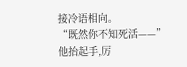接冷语相向。
“既然你不知死活——”
他抬起手,厉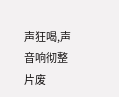声狂喝,声音响彻整片废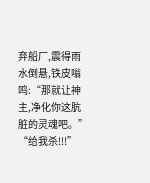弃船厂,震得雨水倒悬,铁皮嗡鸣:“那就让神主,净化你这肮脏的灵魂吧。”
“给我杀!!!”